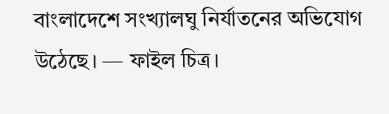বাংলাদেশে সংখ্যালঘু নির্যাতনের অভিযোগ উঠেছে। — ফাইল চিত্র।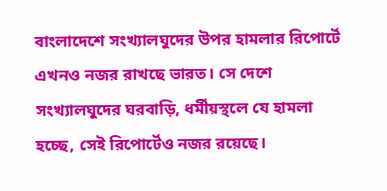বাংলাদেশে সংখ্যালঘুদের উপর হামলার রিপোর্টে এখনও নজর রাখছে ভারত। সে দেশে সংখ্যালঘুদের ঘরবাড়ি, ধর্মীয়স্থলে যে হামলা হচ্ছে, সেই রিপোর্টেও নজর রয়েছে।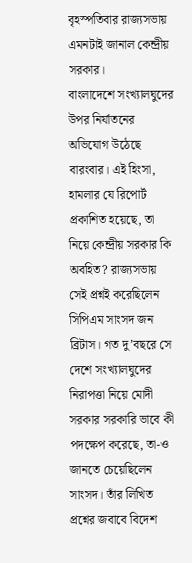বৃহস্পতিবার রাজ্যসভায় এমনটাই জানাল কেন্দ্রীয় সরকার।
বাংলাদেশে সংখ্যালঘুদের উপর নির্যাতনের অভিযোগ উঠেছে বারংবার। এই হিংসা, হামলার যে রিপোর্ট প্রকাশিত হয়েছে, তা নিয়ে কেন্দ্রীয় সরকার কি অবহিত? রাজ্যসভায় সেই প্রশ্নই করেছিলেন সিপিএম সাংসদ জন ব্রিটাস। গত দু’বছরে সে দেশে সংখ্যালঘুদের নিরাপত্তা নিয়ে মোদী সরকার সরকারি ভাবে কী পদক্ষেপ করেছে, তা-ও জানতে চেয়েছিলেন সাংসদ। তাঁর লিখিত প্রশ্নের জবাবে বিদেশ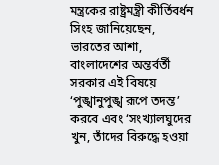মন্ত্রকের রাষ্ট্রমন্ত্রী কীর্তিবর্ধন সিংহ জানিয়েছেন, ভারতের আশা, বাংলাদেশের অন্তর্বর্তী সরকার এই বিষয়ে ‘পুঙ্খানুপুঙ্খ রূপে তদন্ত’ করবে এবং ‘সংখ্যালঘুদের খুন, তাঁদের বিরুদ্ধে হওয়া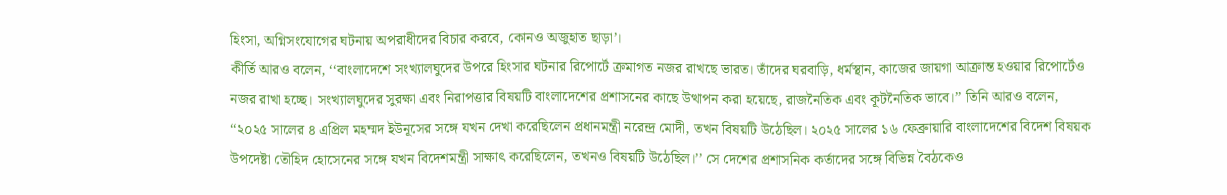হিংসা, অগ্নিসংযোগের ঘটনায় অপরাধীদের বিচার করবে, কোনও অজুহাত ছাড়া’।
কীর্তি আরও বলেন, ‘‘বাংলাদেশে সংখ্যালঘুদের উপরে হিংসার ঘটনার রিপোর্টে ক্রমাগত নজর রাখছে ভারত। তাঁদের ঘরবাড়ি, ধর্মস্থান, কাজের জায়গা আক্রান্ত হওয়ার রিপোর্টেও নজর রাখা হচ্ছে। সংখ্যালঘুদের সুরক্ষা এবং নিরাপত্তার বিষয়টি বাংলাদেশের প্রশাসনের কাছে উত্থাপন করা হয়েছে, রাজনৈতিক এবং কূটনৈতিক ভাবে।’’ তিনি আরও বলেন, ‘‘২০২৫ সালের ৪ এপ্রিল মহম্মদ ইউনূসের সঙ্গে যখন দেখা করেছিলেন প্রধানমন্ত্রী নরেন্দ্র মোদী, তখন বিষয়টি উঠেছিল। ২০২৫ সালের ১৬ ফেব্রুায়ারি বাংলাদেশের বিদেশ বিষয়ক উপদেষ্টা তৌহিদ হোসেনের সঙ্গে যখন বিদেশমন্ত্রী সাক্ষাৎ করেছিলেন, তখনও বিষয়টি উঠেছিল।’’ সে দেশের প্রশাসনিক কর্তাদের সঙ্গে বিভিন্ন বৈঠকেও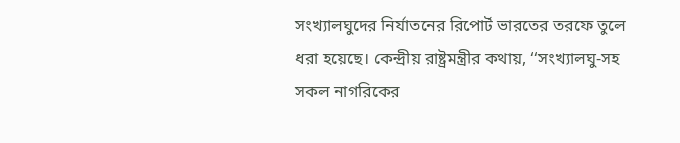সংখ্যালঘুদের নির্যাতনের রিপোর্ট ভারতের তরফে তুলে ধরা হয়েছে। কেন্দ্রীয় রাষ্ট্রমন্ত্রীর কথায়, ‘‘সংখ্যালঘু-সহ সকল নাগরিকের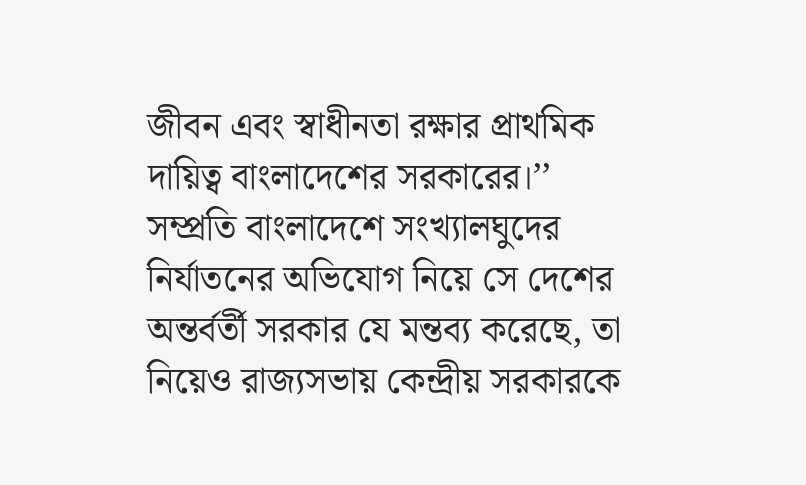জীবন এবং স্বাধীনতা রক্ষার প্রাথমিক দায়িত্ব বাংলাদেশের সরকারের।’’
সম্প্রতি বাংলাদেশে সংখ্যালঘুদের নির্যাতনের অভিযোগ নিয়ে সে দেশের অন্তর্বর্তী সরকার যে মন্তব্য করেছে, তা নিয়েও রাজ্যসভায় কেন্দ্রীয় সরকারকে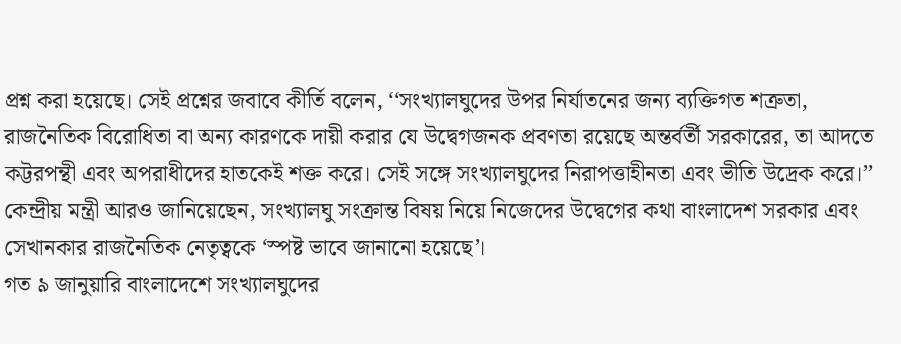প্রশ্ন করা হয়েছে। সেই প্রশ্নের জবাবে কীর্তি বলেন, ‘‘সংখ্যালঘুদের উপর নির্যাতনের জন্য ব্যক্তিগত শত্রুতা, রাজনৈতিক বিরোধিতা বা অন্য কারণকে দায়ী করার যে উদ্বেগজনক প্রবণতা রয়েছে অন্তর্বর্তী সরকারের, তা আদতে কট্টরপন্থী এবং অপরাধীদের হাতকেই শক্ত করে। সেই সঙ্গে সংখ্যালঘুদের নিরাপত্তাহীনতা এবং ভীতি উদ্রেক করে।’’ কেন্দ্রীয় মন্ত্রী আরও জানিয়েছেন, সংখ্যালঘু সংক্রান্ত বিষয় নিয়ে নিজেদের উদ্বেগের কথা বাংলাদেশ সরকার এবং সেখানকার রাজনৈতিক নেতৃত্বকে ‘স্পষ্ট ভাবে জানানো হয়েছে’।
গত ৯ জানুয়ারি বাংলাদেশে সংখ্যালঘুদের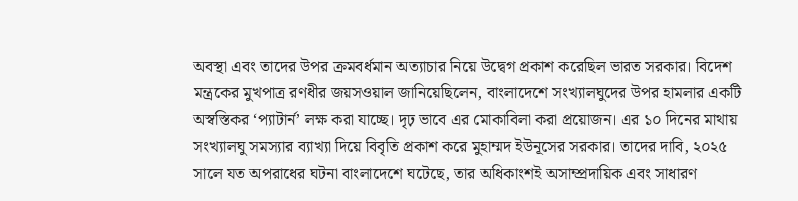অবস্থা এবং তাদের উপর ক্রমবর্ধমান অত্যাচার নিয়ে উদ্বেগ প্রকাশ করেছিল ভারত সরকার। বিদেশ মন্ত্রকের মুখপাত্র রণধীর জয়সওয়াল জানিয়েছিলেন, বাংলাদেশে সংখ্যালঘুদের উপর হামলার একটি অস্বস্তিকর ‘প্যাটার্ন’ লক্ষ করা যাচ্ছে। দৃঢ় ভাবে এর মোকাবিলা করা প্রয়োজন। এর ১০ দিনের মাথায় সংখ্যালঘু সমস্যার ব্যাখ্যা দিয়ে বিবৃতি প্রকাশ করে মুহাম্মদ ইউনূসের সরকার। তাদের দাবি, ২০২৫ সালে যত অপরাধের ঘটনা বাংলাদেশে ঘটেছে, তার অধিকাংশই অসাম্প্রদায়িক এবং সাধারণ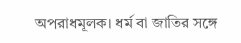অপরাধমূলক। ধর্ম বা জাতির সঙ্গে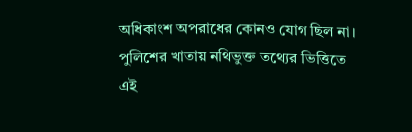অধিকাংশ অপরাধের কোনও যোগ ছিল না। পুলিশের খাতায় নথিভুক্ত তথ্যের ভিত্তিতে এই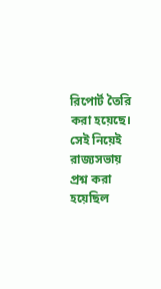রিপোর্ট তৈরি করা হয়েছে। সেই নিয়েই রাজ্যসভায় প্রশ্ন করা হয়েছিল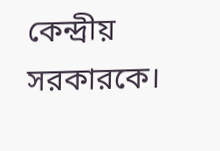কেন্দ্রীয় সরকারকে।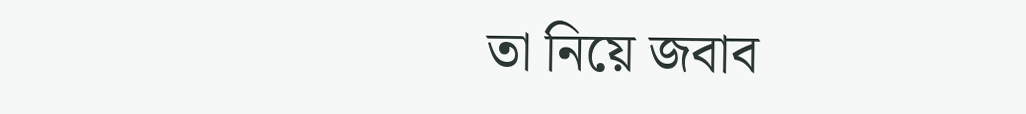তা নিয়ে জবাব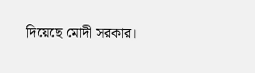দিয়েছে মোদী সরকার।